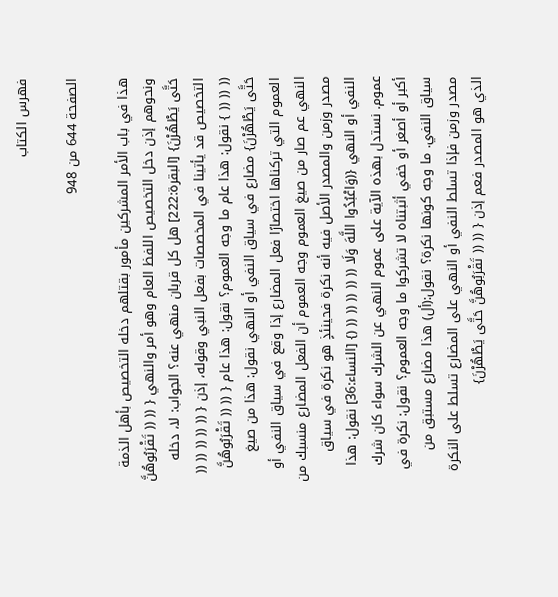فهرس الكتاب

الصفحة 644 من 948

هذا في باب الأمر المشركين مأمور بقتلهم دخله التخصيص بأهل الذمة ونحوهم إذن دخل التخصيص اللفظ العام وهو أمر والنهي { (( (( تَقْرَبُوهُنَّ حَتَّى يَطْهُرْنَ} [البقرة:222] هل كل قربان منهي عنه؟ الجواب: لا، دخله التخصيص قد يأتينا في المخصصات بفعل النبي وقوله، إذن { (( (( (( (( (( (( (( (( } نقول: هذا عام ما وجه العموم؟ نقول: هذا عام { (( (( تَقْرَبُوهُنَّ حَتَّى يَطْهُرْنَ} مضارع في سياق النفي أو النهي نقول: هذا من صيغ العموم التي تركناها اختصارًا فعل المضارع إذا وقع في سياق النفي أو النهي عم صار من صيغ العموم وجه العموم أن الفعل المضارع منسبك من مصدر وزمن والمصدر الأصل فيه أنه نكرة فحينئذٍ هو نكرة في سياق النفي أو النهي {(وَاعْبُدُوا اللَّهَ وَلَا (( (( (( (( (( (} [النساء:36] نقول: هذا عموم. نستدل بهذه الآية على عموم النهي عن الشرك سواء كان شرك أكبر أو أصغر أو خفي أثبتناه لا تشركوا ما وجه العموم؟ نقول: نكرة في سياق النفي. ما وجه كونها نكرة؟ نقول:(أل) هذا مضارع مستبق من مصدر وزمن فإذا تسلط النفي أو النهي على المضارع تسلط على النكرة الذي هو المصدر فعم إذن { (( (( تَقْرَبُوهُنَّ حَتَّى يَطْهُرْنَ}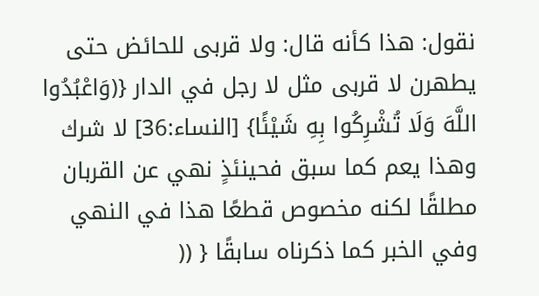نقول: هذا كأنه قال: ولا قربى للحائض حتى يطهرن لا قربى مثل لا رجل في الدار {(وَاعْبُدُوا اللَّهَ وَلَا تُشْرِكُوا بِهِ شَيْئًا} [النساء:36] لا شرك وهذا يعم كما سبق فحينئذٍ نهي عن القربان مطلقًا لكنه مخصوص قطعًا هذا في النهي وفي الخبر كما ذكرناه سابقًا { ((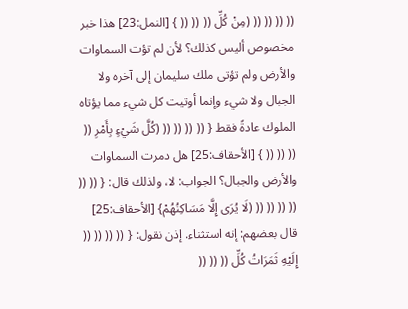(( (( (( (( (مِنْ كُلِّ (( (( (( } [النمل:23] هذا خبر مخصوص أليس كذلك؟ لأن لم تؤت السماوات والأرض ولم تؤتى ملك سليمان إلى آخره ولا الجبال ولا شيء وإنما أوتيت كل شيء مما يؤتاه الملوك عادةً فقط { (( (( (( (( (كُلَّ شَيْءٍ بِأَمْرِ (( (( (( (( } [الأحقاف:25] هل دمرت السماوات والأرض والجبال؟ الجواب: لا، ولذلك قال: { (( (( (( (( (( (( (لَا يُرَى إِلَّا مَسَاكِنُهُمْ} [الأحقاف:25] قال بعضهم: إنه استثناء. إذن نقول: { (( (( (( (( إِلَيْهِ ثَمَرَاتُ كُلِّ (( (( ((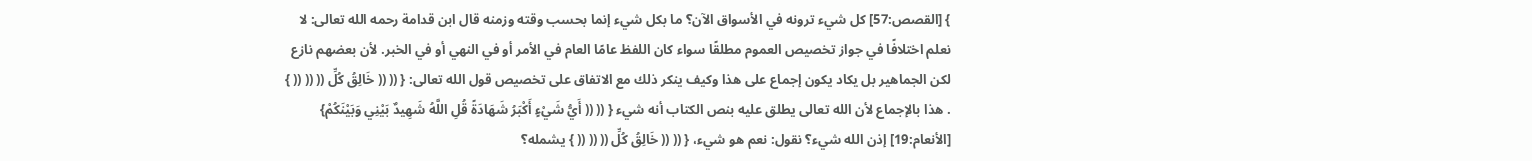} [القصص:57] كل شيء ترونه في الأسواق الآن؟ ما بكل شيء إنما بحسب وقته وزمنه قال ابن قدامة رحمه الله تعالى: لا نعلم اختلافًا في جواز تخصيص العموم مطلقًا سواء كان اللفظ عامًا العام في الأمر أو في النهي أو في الخبر. لأن بعضهم نازع لكن الجماهير بل يكاد يكون إجماع على هذا وكيف ينكر ذلك مع الاتفاق على تخصيص قول الله تعالى: { (( (( خَالِقُ كُلِّ (( (( (( } . هذا بالإجماع لأن الله تعالى يطلق عليه بنص الكتاب أنه شيء { (( (( أَيُّ شَيْءٍ أَكْبَرُ شَهَادَةً قُلِ اللَّهُ شَهِيدٌ بَيْنِي وَبَيْنَكُمْ} [الأنعام:19] إذن الله شيء؟ نقول: نعم هو شيء، { (( (( خَالِقُ كُلِّ (( (( (( } يشمله؟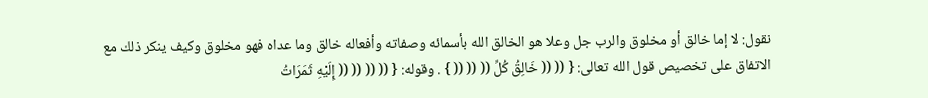نقول: لا إما خالق أو مخلوق والرب جل وعلا هو الخالق الله بأسمائه وصفاته وأفعاله خالق وما عداه فهو مخلوق وكيف ينكر ذلك مع الاتفاق على تخصيص قول الله تعالى: { (( (( خَالِقُ كُلِّ (( (( (( } . وقوله: { (( (( (( (( إِلَيْهِ ثَمَرَاتُ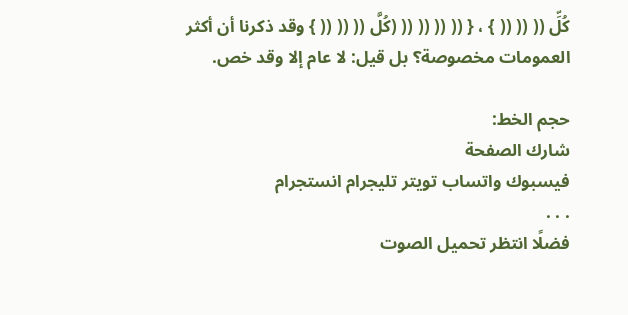كُلِّ (( (( (( } ، { (( (( (( (( (كُلَّ (( (( (( } وقد ذكرنا أن أكثر العمومات مخصوصة؟ بل قيل: لا عام إلا وقد خص.

حجم الخط:
شارك الصفحة
فيسبوك واتساب تويتر تليجرام انستجرام
. . .
فضلًا انتظر تحميل الصوت